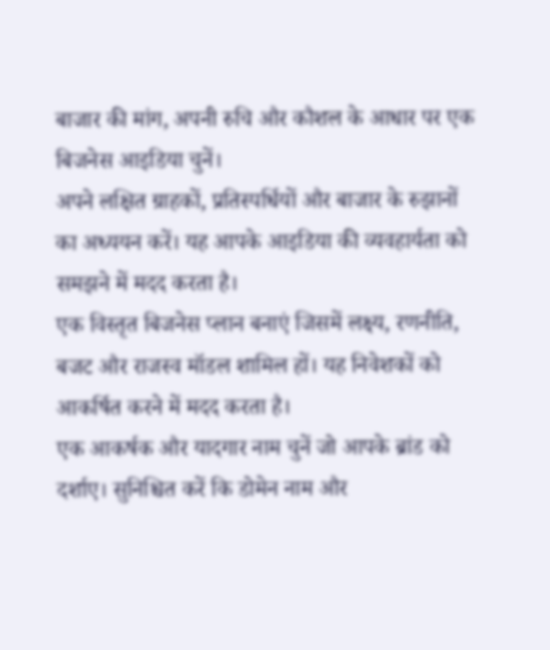बाजार की मांग, अपनी रुचि और कौशल के आधार पर एक बिजनेस आइडिया चुनें।
अपने लक्षित ग्राहकों, प्रतिस्पर्धियों और बाजार के रुझानों का अध्ययन करें। यह आपके आइडिया की व्यवहार्यता को समझने में मदद करता है।
एक विस्तृत बिजनेस प्लान बनाएं जिसमें लक्ष्य, रणनीति, बजट और राजस्व मॉडल शामिल हों। यह निवेशकों को आकर्षित करने में मदद करता है।
एक आकर्षक और यादगार नाम चुनें जो आपके ब्रांड को दर्शाए। सुनिश्चित करें कि डोमेन नाम और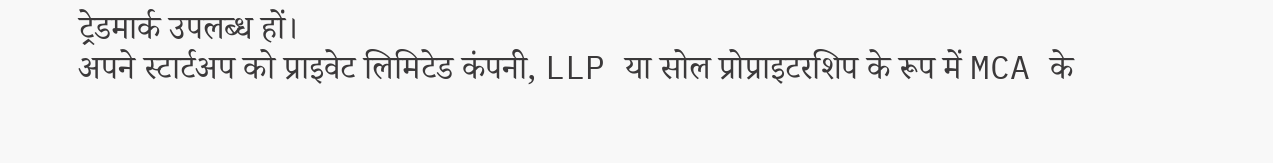ट्रेडमार्क उपलब्ध हों।
अपने स्टार्टअप को प्राइवेट लिमिटेड कंपनी, LLP या सोल प्रोप्राइटरशिप के रूप में MCA के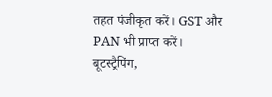तहत पंजीकृत करें। GST और PAN भी प्राप्त करें।
बूटस्ट्रैपिंग,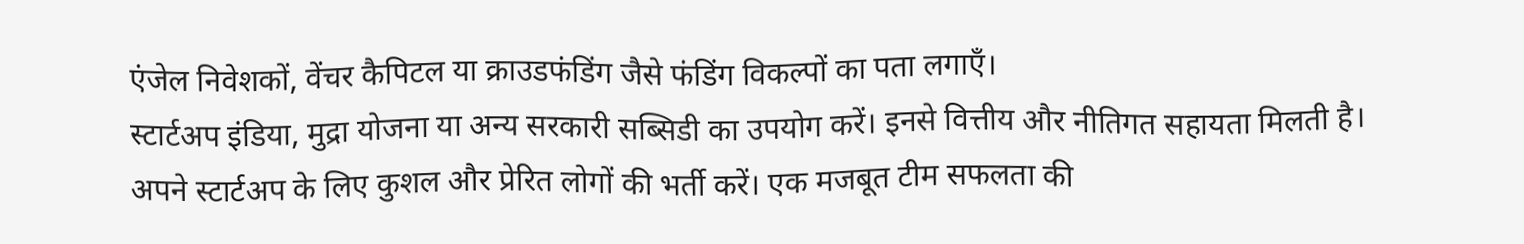एंजेल निवेशकों, वेंचर कैपिटल या क्राउडफंडिंग जैसे फंडिंग विकल्पों का पता लगाएँ।
स्टार्टअप इंडिया, मुद्रा योजना या अन्य सरकारी सब्सिडी का उपयोग करें। इनसे वित्तीय और नीतिगत सहायता मिलती है।
अपने स्टार्टअप के लिए कुशल और प्रेरित लोगों की भर्ती करें। एक मजबूत टीम सफलता की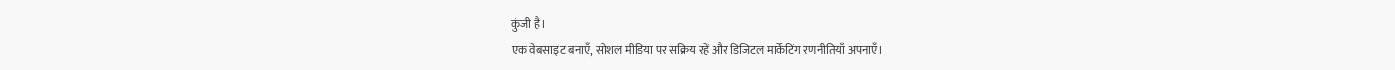कुंजी है।
एक वेबसाइट बनाएँ, सोशल मीडिया पर सक्रिय रहें और डिजिटल मार्केटिंग रणनीतियाँ अपनाएँ।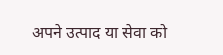अपने उत्पाद या सेवा को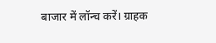बाजार में लॉन्च करें। ग्राहक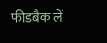फीडबैक लें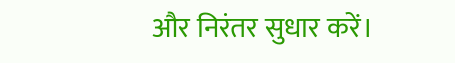और निरंतर सुधार करें।